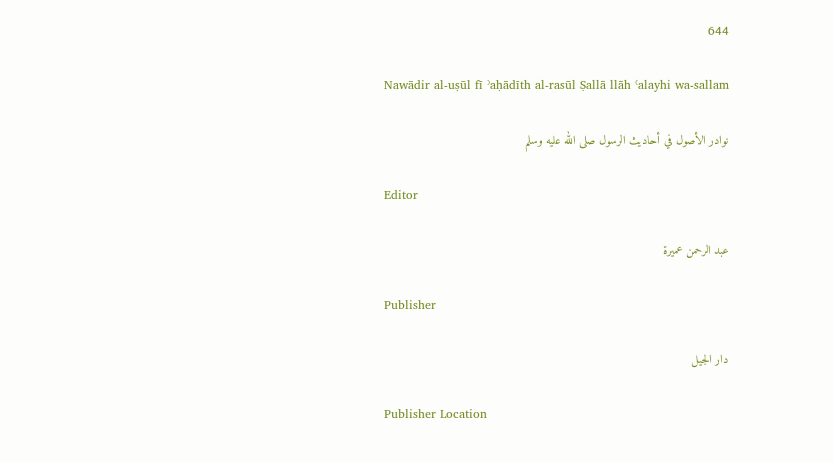644

Nawādir al-uṣūl fī ʾaḥādīth al-rasūl Ṣallā llāh ʿalayhi wa-sallam

نوادر الأصول في أحاديث الرسول صلى الله عليه وسلم

Editor

عبد الرحمن عميرة

Publisher

دار الجيل

Publisher Location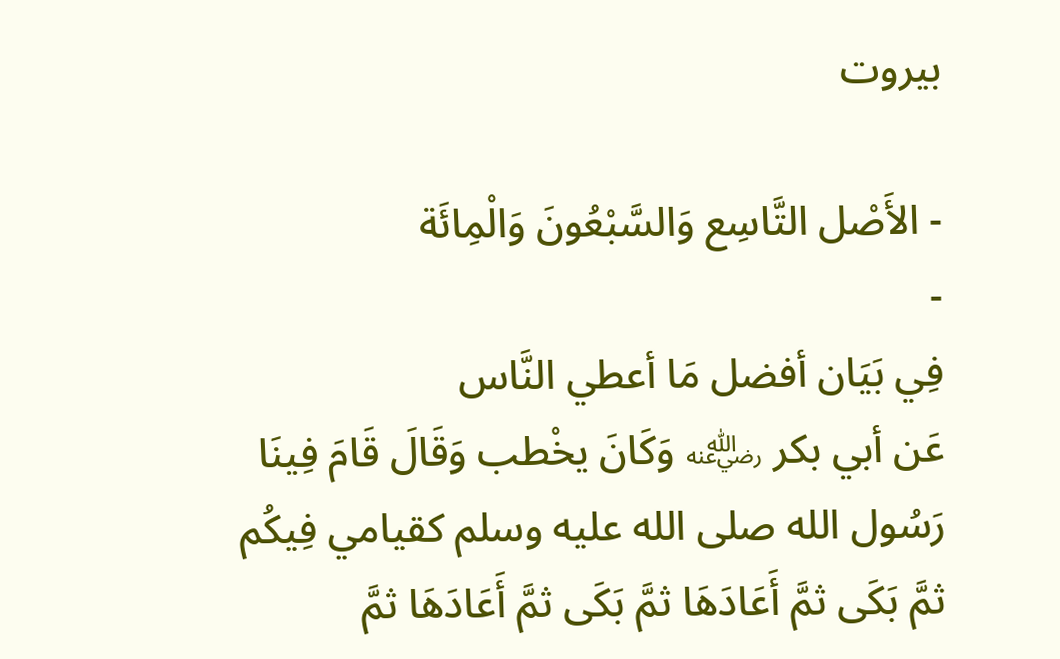بيروت

- الأَصْل التَّاسِع وَالسَّبْعُونَ وَالْمِائَة
-
فِي بَيَان أفضل مَا أعطي النَّاس
عَن أبي بكر ﵁ وَكَانَ يخْطب وَقَالَ قَامَ فِينَا رَسُول الله صلى الله عليه وسلم كقيامي فِيكُم ثمَّ بَكَى ثمَّ أَعَادَهَا ثمَّ بَكَى ثمَّ أَعَادَهَا ثمَّ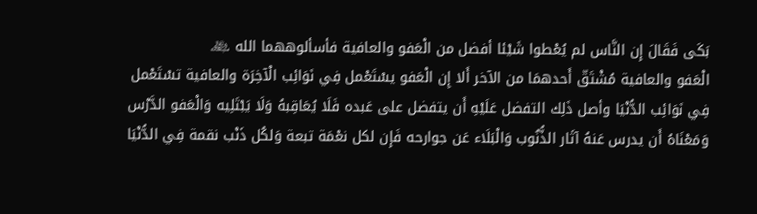بَكَى فَقَالَ إِن النَّاس لم يُعْطوا شَيْئا أفضل من الْعَفو والعافية فأسألوههما الله ﷾
الْعَفو والعافية مُشْتَقّ أَحدهمَا من الآخر أَلا إِن الْعَفو يسْتَعْمل فِي نَوَائِب الْآخِرَة والعافية تسْتَعْمل فِي نَوَائِب الدُّنْيَا وأصل ذَلِك التفضل عَلَيْهِ أَن يتفضل على عَبده فَلَا يُعَاقِبهُ وَلَا يَبْتَلِيه وَالْعَفو الدَّرْس وَمَعْنَاهُ أَن يدرس عَنهُ آثَار الذُّنُوب وَالْبَلَاء عَن جوارحه فَإِن لكل نعْمَة تبعة وَلكُل ذَنْب نقمة فِي الدُّنْيَا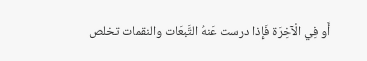أَو فِي الْآخِرَة فَإِذا درست عَنهُ التَّبعَات والنقمات تخلص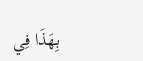بِهَذَا فِي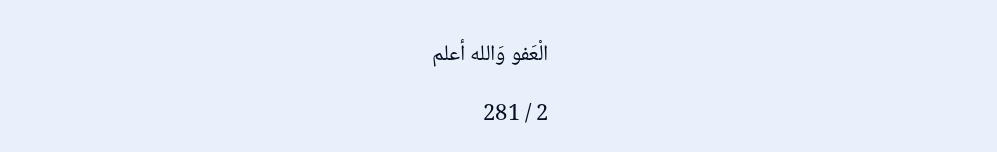الْعَفو وَالله أعلم

2 / 281